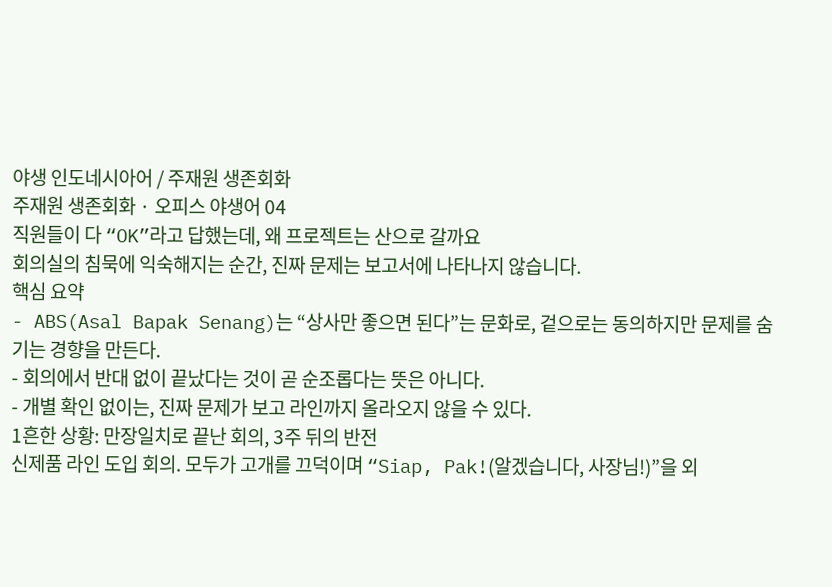야생 인도네시아어 / 주재원 생존회화
주재원 생존회화 · 오피스 야생어 04
직원들이 다 “OK”라고 답했는데, 왜 프로젝트는 산으로 갈까요
회의실의 침묵에 익숙해지는 순간, 진짜 문제는 보고서에 나타나지 않습니다.
핵심 요약
- ABS(Asal Bapak Senang)는 “상사만 좋으면 된다”는 문화로, 겉으로는 동의하지만 문제를 숨기는 경향을 만든다.
- 회의에서 반대 없이 끝났다는 것이 곧 순조롭다는 뜻은 아니다.
- 개별 확인 없이는, 진짜 문제가 보고 라인까지 올라오지 않을 수 있다.
1흔한 상황: 만장일치로 끝난 회의, 3주 뒤의 반전
신제품 라인 도입 회의. 모두가 고개를 끄덕이며 “Siap, Pak!(알겠습니다, 사장님!)”을 외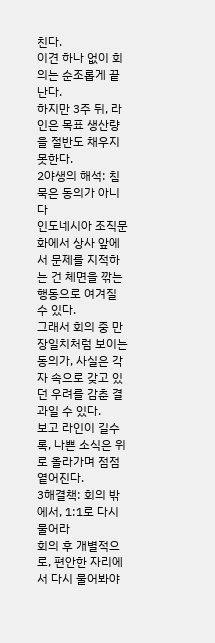친다.
이견 하나 없이 회의는 순조롭게 끝난다.
하지만 3주 뒤, 라인은 목표 생산량을 절반도 채우지 못한다.
2야생의 해석: 침묵은 동의가 아니다
인도네시아 조직문화에서 상사 앞에서 문제를 지적하는 건 체면을 깎는 행동으로 여겨질 수 있다.
그래서 회의 중 만장일치처럼 보이는 동의가, 사실은 각자 속으로 갖고 있던 우려를 감춘 결과일 수 있다.
보고 라인이 길수록, 나쁜 소식은 위로 올라가며 점점 옅어진다.
3해결책: 회의 밖에서, 1:1로 다시 물어라
회의 후 개별적으로, 편안한 자리에서 다시 물어봐야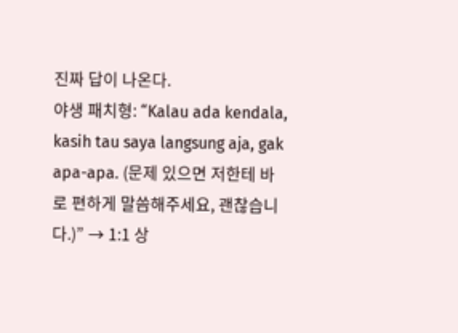진짜 답이 나온다.
야생 패치형: “Kalau ada kendala, kasih tau saya langsung aja, gak apa-apa. (문제 있으면 저한테 바로 편하게 말씀해주세요, 괜찮습니다.)” → 1:1 상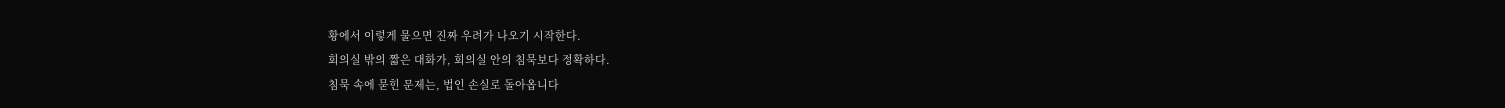황에서 이렇게 물으면 진짜 우려가 나오기 시작한다.
회의실 밖의 짧은 대화가, 회의실 안의 침묵보다 정확하다.
침묵 속에 묻힌 문제는, 법인 손실로 돌아옵니다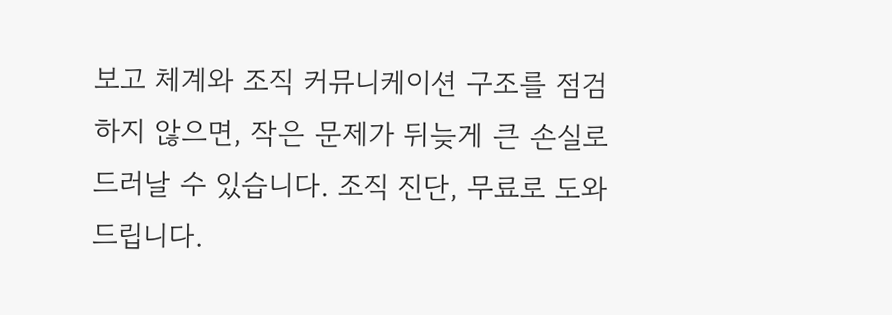보고 체계와 조직 커뮤니케이션 구조를 점검하지 않으면, 작은 문제가 뒤늦게 큰 손실로 드러날 수 있습니다. 조직 진단, 무료로 도와드립니다.